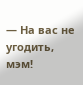— На вас не угодить, мэм!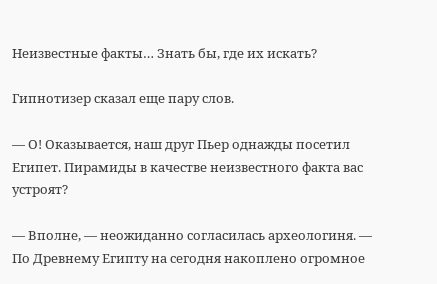Неизвестные факты… Знать бы, где их искать?

Гипнотизер сказал еще пару слов.

— О! Оказывается, наш друг Пьер однажды посетил Египет. Пирамиды в качестве неизвестного факта вас устроят?

— Вполне, — неожиданно согласилась археологиня. — По Древнему Египту на сегодня накоплено огромное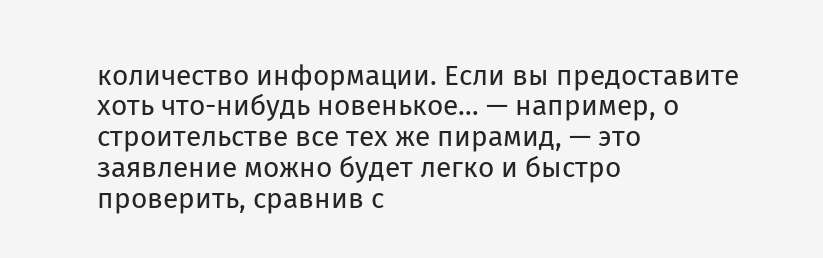количество информации. Если вы предоставите хоть что-нибудь новенькое… — например, о строительстве все тех же пирамид, — это заявление можно будет легко и быстро проверить, сравнив с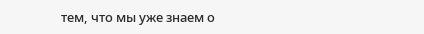тем, что мы уже знаем о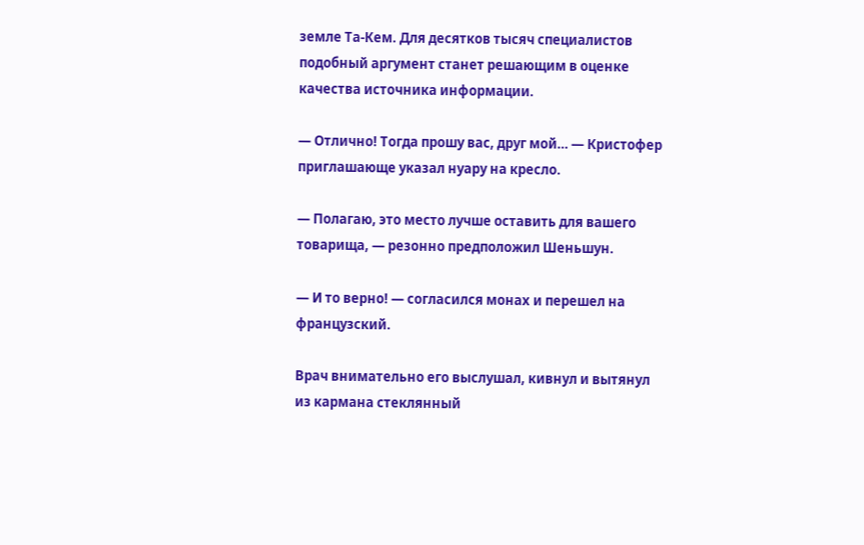земле Та-Кем. Для десятков тысяч специалистов подобный аргумент станет решающим в оценке качества источника информации.

— Отлично! Тогда прошу вас, друг мой… — Кристофер приглашающе указал нуару на кресло.

— Полагаю, это место лучше оставить для вашего товарища, — резонно предположил Шеньшун.

— И то верно! — согласился монах и перешел на французский.

Врач внимательно его выслушал, кивнул и вытянул из кармана стеклянный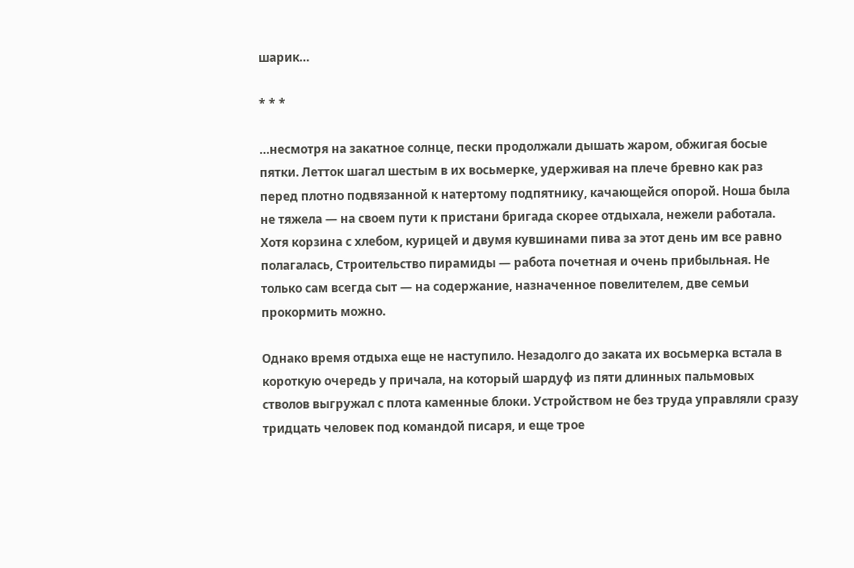шарик…

* * *

…несмотря на закатное солнце, пески продолжали дышать жаром, обжигая босые пятки. Летток шагал шестым в их восьмерке, удерживая на плече бревно как раз перед плотно подвязанной к натертому подпятнику, качающейся опорой. Ноша была не тяжела — на своем пути к пристани бригада скорее отдыхала, нежели работала. Хотя корзина с хлебом, курицей и двумя кувшинами пива за этот день им все равно полагалась, Строительство пирамиды — работа почетная и очень прибыльная. Не только сам всегда сыт — на содержание, назначенное повелителем, две семьи прокормить можно.

Однако время отдыха еще не наступило. Незадолго до заката их восьмерка встала в короткую очередь у причала, на который шардуф из пяти длинных пальмовых стволов выгружал с плота каменные блоки. Устройством не без труда управляли сразу тридцать человек под командой писаря, и еще трое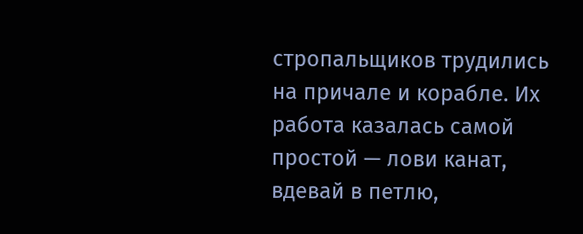стропальщиков трудились на причале и корабле. Их работа казалась самой простой — лови канат, вдевай в петлю,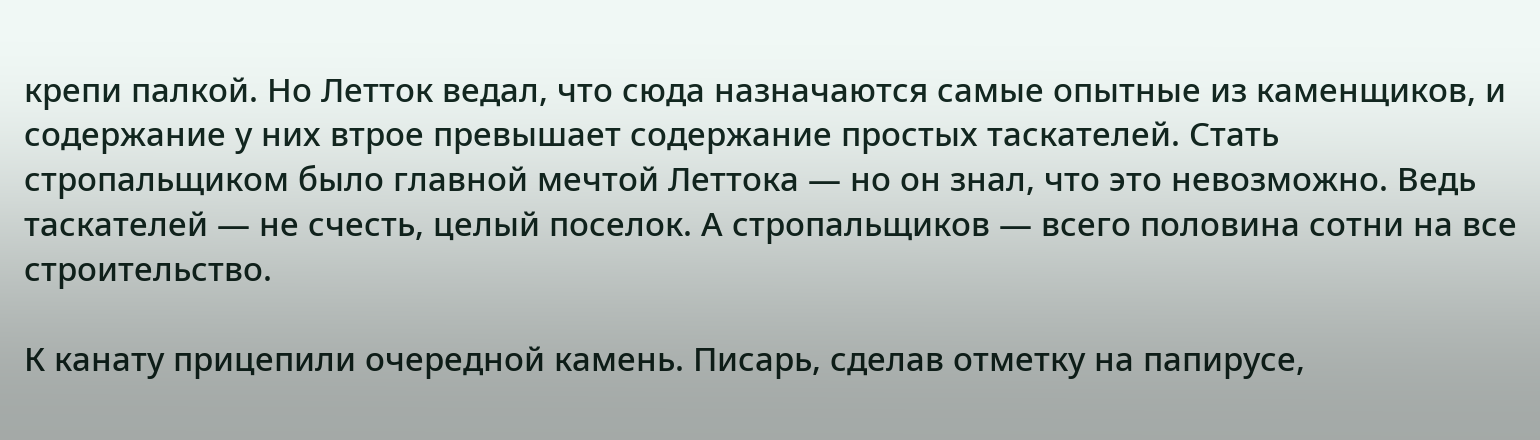крепи палкой. Но Летток ведал, что сюда назначаются самые опытные из каменщиков, и содержание у них втрое превышает содержание простых таскателей. Стать стропальщиком было главной мечтой Леттока — но он знал, что это невозможно. Ведь таскателей — не счесть, целый поселок. А стропальщиков — всего половина сотни на все строительство.

К канату прицепили очередной камень. Писарь, сделав отметку на папирусе,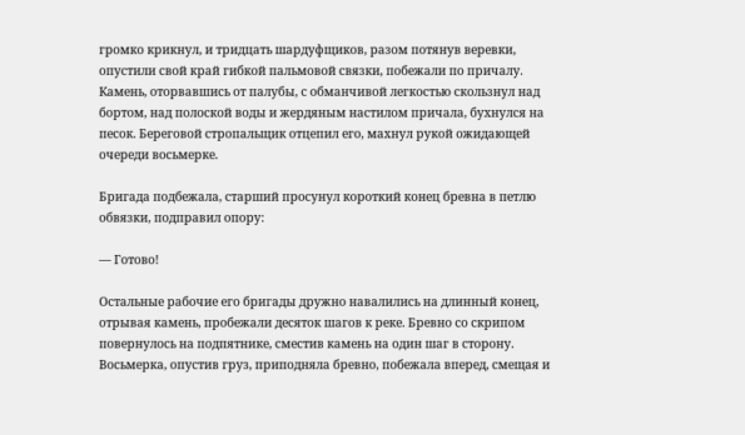громко крикнул, и тридцать шардуфщиков, разом потянув веревки, опустили свой край гибкой пальмовой связки, побежали по причалу. Камень, оторвавшись от палубы, с обманчивой легкостью скользнул над бортом, над полоской воды и жердяным настилом причала, бухнулся на песок. Береговой стропальщик отцепил его, махнул рукой ожидающей очереди восьмерке.

Бригада подбежала, старший просунул короткий конец бревна в петлю обвязки, подправил опору:

— Готово!

Остальные рабочие его бригады дружно навалились на длинный конец, отрывая камень, пробежали десяток шагов к реке. Бревно со скрипом повернулось на подпятнике, сместив камень на один шаг в сторону. Восьмерка, опустив груз, приподняла бревно, побежала вперед, смещая и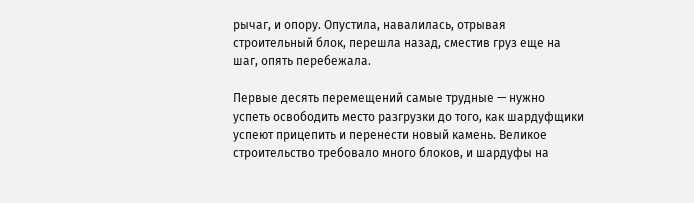рычаг, и опору. Опустила, навалилась, отрывая строительный блок, перешла назад, сместив груз еще на шаг, опять перебежала.

Первые десять перемещений самые трудные — нужно успеть освободить место разгрузки до того, как шардуфщики успеют прицепить и перенести новый камень. Великое строительство требовало много блоков, и шардуфы на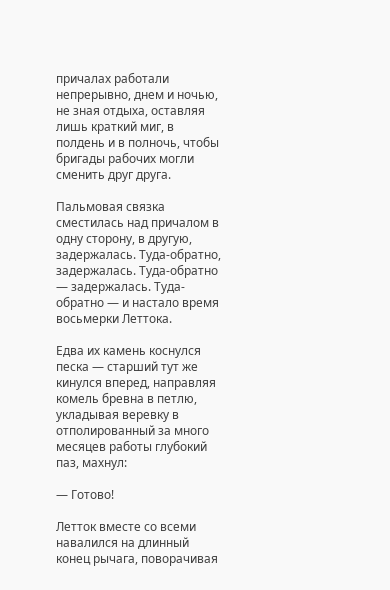причалах работали непрерывно, днем и ночью, не зная отдыха, оставляя лишь краткий миг, в полдень и в полночь, чтобы бригады рабочих могли сменить друг друга.

Пальмовая связка сместилась над причалом в одну сторону, в другую, задержалась. Туда-обратно, задержалась. Туда-обратно — задержалась. Туда-обратно — и настало время восьмерки Леттока.

Едва их камень коснулся песка — старший тут же кинулся вперед, направляя комель бревна в петлю, укладывая веревку в отполированный за много месяцев работы глубокий паз, махнул:

— Готово!

Летток вместе со всеми навалился на длинный конец рычага, поворачивая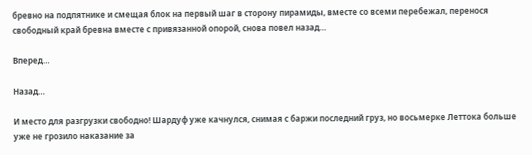бревно на подпятнике и смещая блок на первый шаг в сторону пирамиды, вместе со всеми перебежал, перенося свободный край бревна вместе с привязанной опорой, снова повел назад…

Вперед…

Назад…

И место для разгрузки свободно! Шардуф уже качнулся, снимая с баржи последний груз, но восьмерке Леттока больше уже не грозило наказание за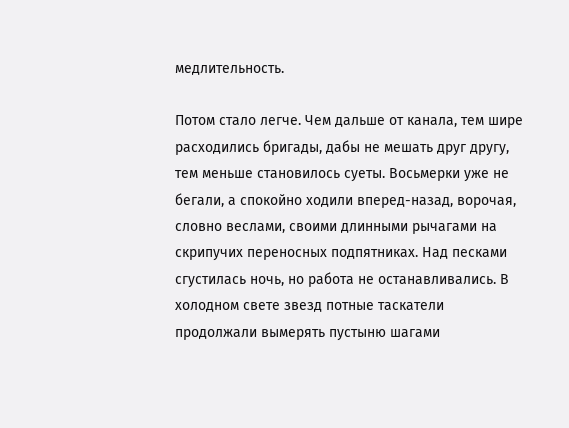медлительность.

Потом стало легче. Чем дальше от канала, тем шире расходились бригады, дабы не мешать друг другу, тем меньше становилось суеты. Восьмерки уже не бегали, а спокойно ходили вперед-назад, ворочая, словно веслами, своими длинными рычагами на скрипучих переносных подпятниках. Над песками сгустилась ночь, но работа не останавливались. В холодном свете звезд потные таскатели продолжали вымерять пустыню шагами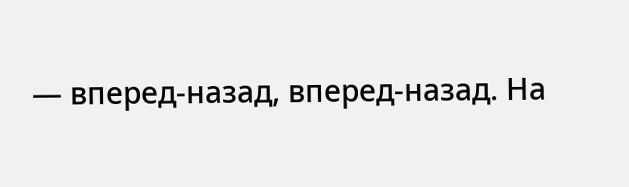— вперед-назад, вперед-назад. На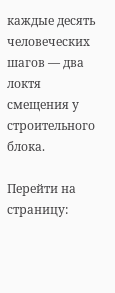каждые десять человеческих шагов — два локтя смещения у строительного блока.

Перейти на страницу: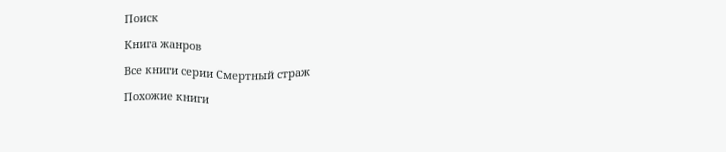Поиск

Книга жанров

Все книги серии Смертный страж

Похожие книги